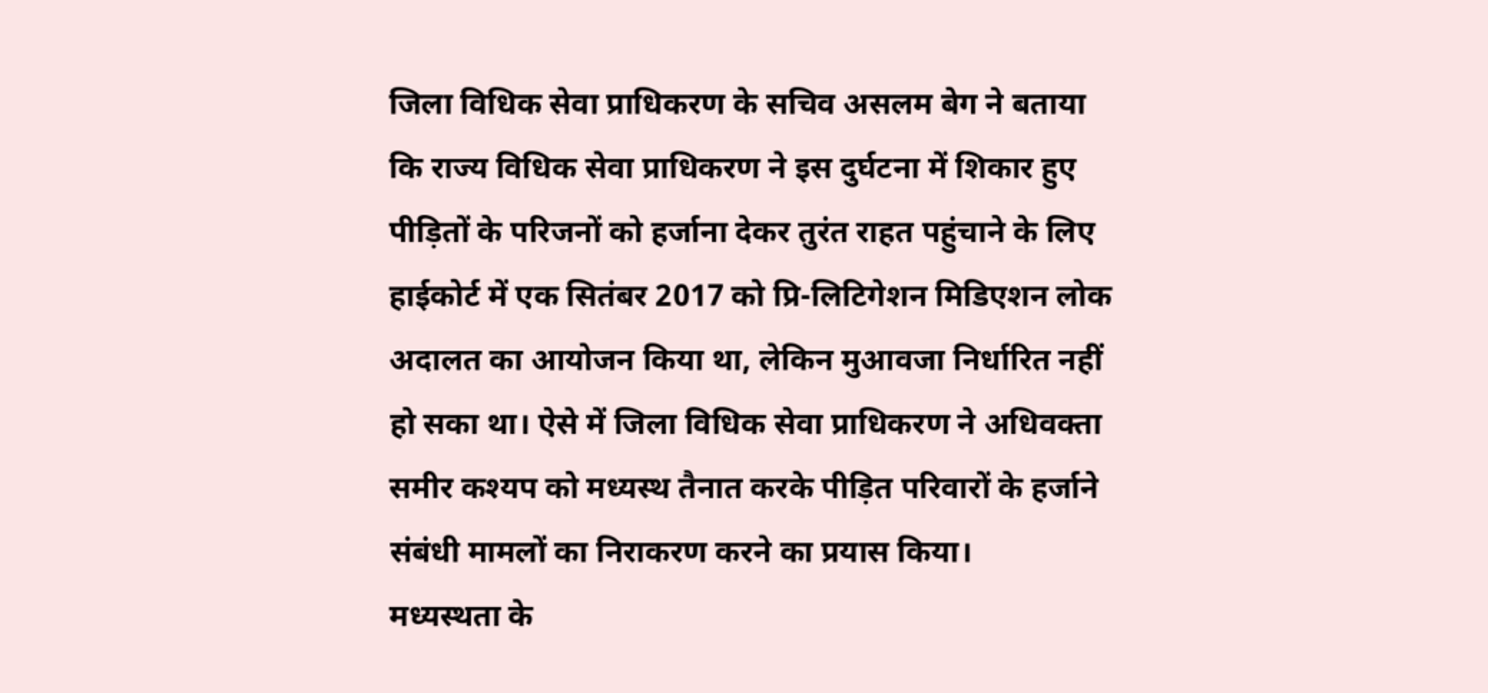जिला विधिक सेवा प्राधिकरण के सचिव असलम बेग ने बताया कि राज्य विधिक सेवा प्राधिकरण ने इस दुर्घटना में शिकार हुए पीड़ितों के परिजनों को हर्जाना देकर तुरंत राहत पहुंचाने के लिए हाईकोर्ट में एक सितंबर 2017 को प्रि-लिटिगेशन मिडिएशन लोक अदालत का आयोजन किया था, लेकिन मुआवजा निर्धारित नहीं हो सका था। ऐसे में जिला विधिक सेवा प्राधिकरण ने अधिवक्ता समीर कश्यप को मध्यस्थ तैनात करके पीड़ित परिवारों के हर्जाने संबंधी मामलों का निराकरण करने का प्रयास किया।
मध्यस्थता के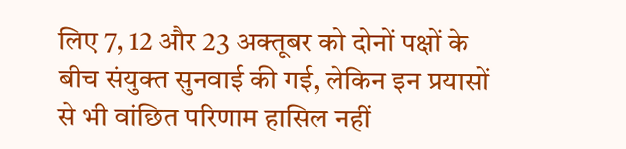लिए 7, 12 और 23 अक्तूबर को दोनों पक्षों के बीच संयुक्त सुनवाई की गई, लेकिन इन प्रयासों से भी वांछित परिणाम हासिल नहीं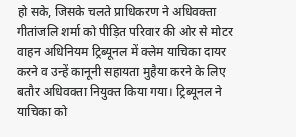हो सके, जिसके चलते प्राधिकरण ने अधिवक्ता गीतांजलि शर्मा को पीड़ित परिवार की ओर से मोटर वाहन अधिनियम ट्रिब्यूनल में क्लेम याचिका दायर करने व उन्हें कानूनी सहायता मुहैया करने के लिए बतौर अधिवक्ता नियुक्त किया गया। ट्रिब्यूनल ने याचिका को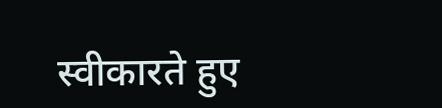स्वीकारते हुए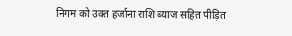निगम को उक्त हर्जाना राशि ब्याज सहित पीड़ित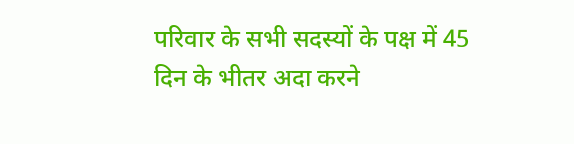परिवार के सभी सदस्यों के पक्ष में 45 दिन के भीतर अदा करने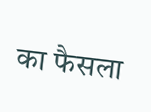का फैसला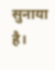सुनाया है।